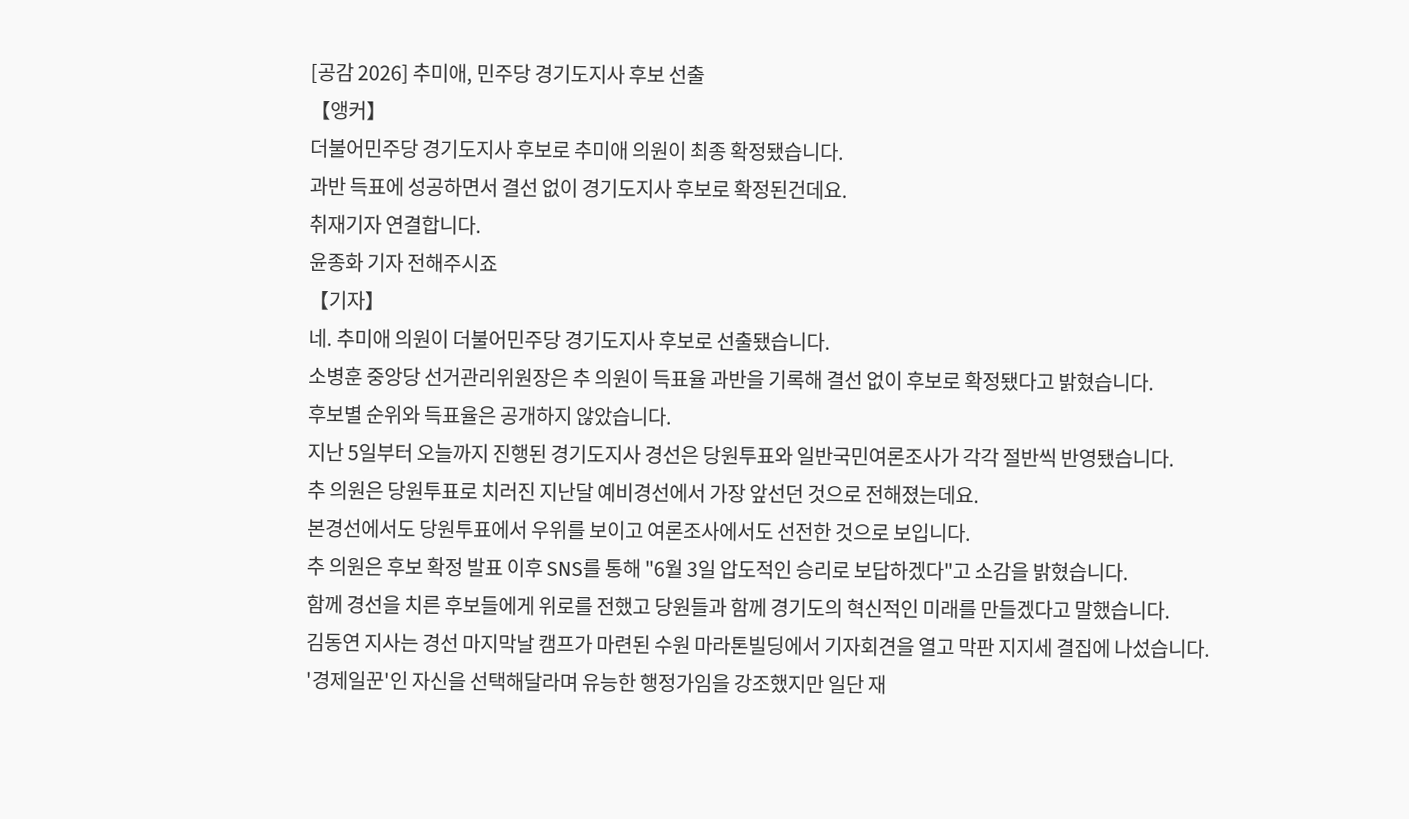[공감 2026] 추미애, 민주당 경기도지사 후보 선출
【앵커】
더불어민주당 경기도지사 후보로 추미애 의원이 최종 확정됐습니다.
과반 득표에 성공하면서 결선 없이 경기도지사 후보로 확정된건데요.
취재기자 연결합니다.
윤종화 기자 전해주시죠
【기자】
네. 추미애 의원이 더불어민주당 경기도지사 후보로 선출됐습니다.
소병훈 중앙당 선거관리위원장은 추 의원이 득표율 과반을 기록해 결선 없이 후보로 확정됐다고 밝혔습니다.
후보별 순위와 득표율은 공개하지 않았습니다.
지난 5일부터 오늘까지 진행된 경기도지사 경선은 당원투표와 일반국민여론조사가 각각 절반씩 반영됐습니다.
추 의원은 당원투표로 치러진 지난달 예비경선에서 가장 앞선던 것으로 전해졌는데요.
본경선에서도 당원투표에서 우위를 보이고 여론조사에서도 선전한 것으로 보입니다.
추 의원은 후보 확정 발표 이후 SNS를 통해 "6월 3일 압도적인 승리로 보답하겠다"고 소감을 밝혔습니다.
함께 경선을 치른 후보들에게 위로를 전했고 당원들과 함께 경기도의 혁신적인 미래를 만들겠다고 말했습니다.
김동연 지사는 경선 마지막날 캠프가 마련된 수원 마라톤빌딩에서 기자회견을 열고 막판 지지세 결집에 나섰습니다.
'경제일꾼'인 자신을 선택해달라며 유능한 행정가임을 강조했지만 일단 재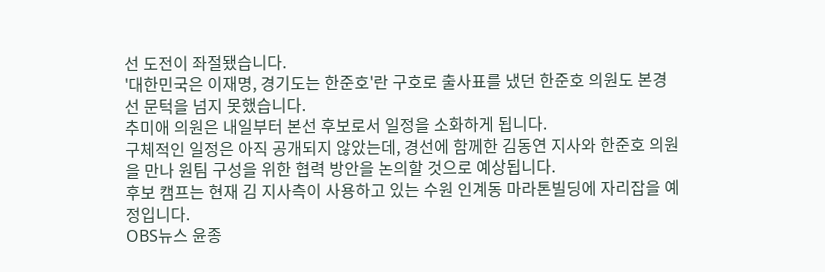선 도전이 좌절됐습니다.
'대한민국은 이재명, 경기도는 한준호'란 구호로 출사표를 냈던 한준호 의원도 본경선 문턱을 넘지 못했습니다.
추미애 의원은 내일부터 본선 후보로서 일정을 소화하게 됩니다.
구체적인 일정은 아직 공개되지 않았는데, 경선에 함께한 김동연 지사와 한준호 의원을 만나 원팀 구성을 위한 협력 방안을 논의할 것으로 예상됩니다.
후보 캠프는 현재 김 지사측이 사용하고 있는 수원 인계동 마라톤빌딩에 자리잡을 예정입니다.
OBS뉴스 윤종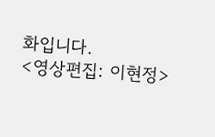화입니다.
<영상편집: 이현정>